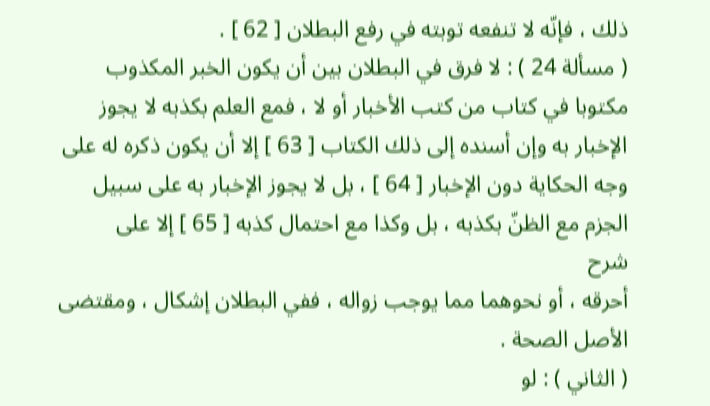ذلك ، فإنّه لا تنفعه توبته في رفع البطلان [ 62 ] .
( مسألة 24 ) : لا فرق في البطلان بين أن يكون الخبر المكذوب مكتوبا في كتاب من كتب الأخبار أو لا ، فمع العلم بكذبه لا يجوز الإخبار به وإن أسنده إلى ذلك الكتاب [ 63 ] إلا أن يكون ذكره له على وجه الحكاية دون الإخبار [ 64 ] ، بل لا يجوز الإخبار به على سبيل الجزم مع الظنّ بكذبه ، بل وكذا مع احتمال كذبه [ 65 ] إلا على
شرح
أحرقه ، أو نحوهما مما يوجب زواله ، ففي البطلان إشكال ، ومقتضى الأصل الصحة .
( الثاني ) : لو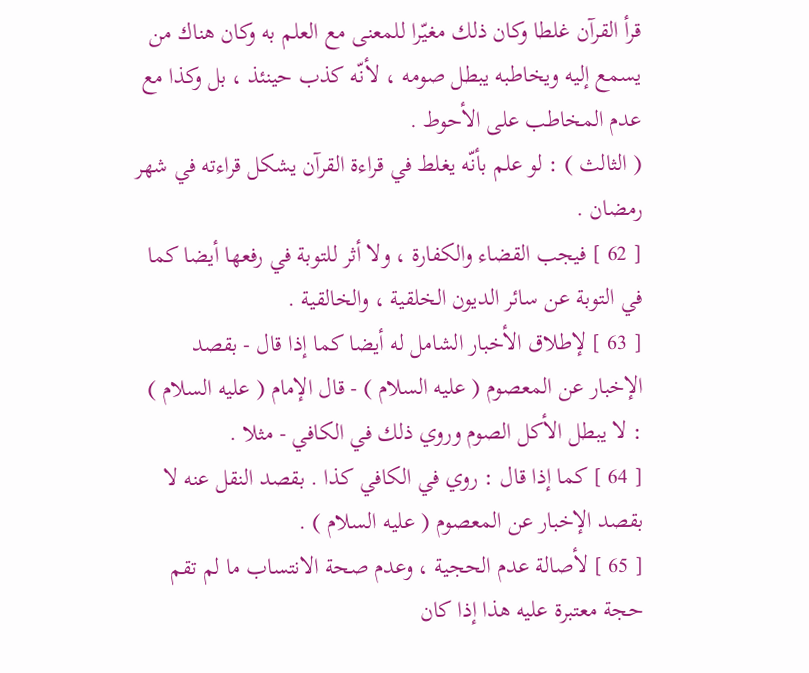قرأ القرآن غلطا وكان ذلك مغيّرا للمعنى مع العلم به وكان هناك من يسمع إليه ويخاطبه يبطل صومه ، لأنّه كذب حينئذ ، بل وكذا مع عدم المخاطب على الأحوط .
( الثالث ) : لو علم بأنّه يغلط في قراءة القرآن يشكل قراءته في شهر رمضان .
[ 62 ] فيجب القضاء والكفارة ، ولا أثر للتوبة في رفعها أيضا كما في التوبة عن سائر الديون الخلقية ، والخالقية .
[ 63 ] لإطلاق الأخبار الشامل له أيضا كما إذا قال - بقصد الإخبار عن المعصوم ( عليه السلام ) - قال الإمام ( عليه السلام ) : لا يبطل الأكل الصوم وروي ذلك في الكافي - مثلا .
[ 64 ] كما إذا قال : روي في الكافي كذا . بقصد النقل عنه لا بقصد الإخبار عن المعصوم ( عليه السلام ) .
[ 65 ] لأصالة عدم الحجية ، وعدم صحة الانتساب ما لم تقم حجة معتبرة عليه هذا إذا كان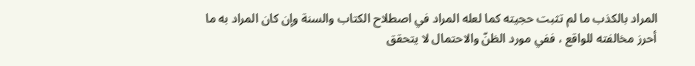المراد بالكذب ما لم تثبت حجيته كما لعله المراد في اصطلاح الكتاب والسنة وإن كان المراد به ما أحرز مخالفته للواقع ، ففي مورد الظنّ والاحتمال لا يتحقق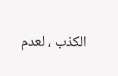الكذب ، لعدم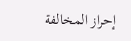إحراز المخالفة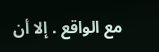مع الواقع . إلا أن